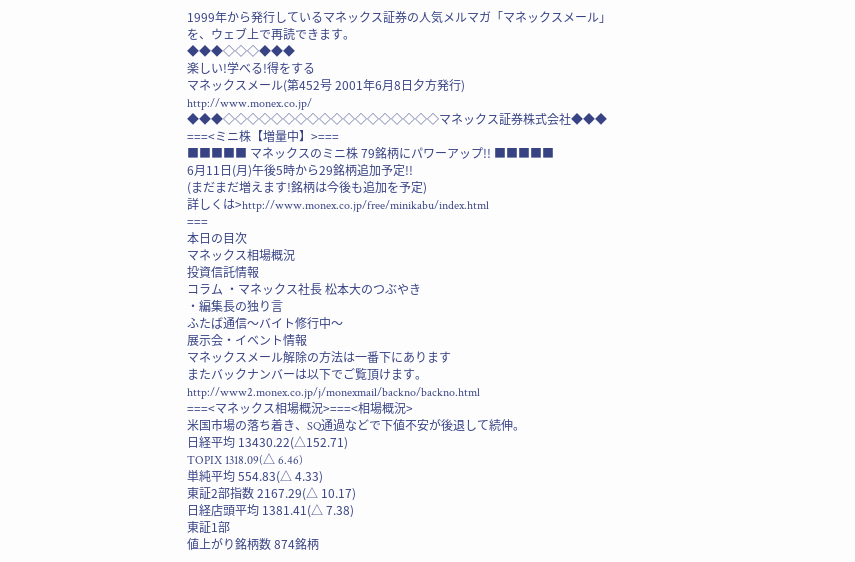1999年から発行しているマネックス証券の人気メルマガ「マネックスメール」を、ウェブ上で再読できます。
◆◆◆◇◇◇◆◆◆
楽しい!学べる!得をする
マネックスメール(第452号 2001年6月8日夕方発行)
http://www.monex.co.jp/
◆◆◆◇◇◇◇◇◇◇◇◇◇◇◇◇◇◇◇◇◇マネックス証券株式会社◆◆◆
===<ミニ株【増量中】>===
■■■■■ マネックスのミニ株 79銘柄にパワーアップ!! ■■■■■
6月11日(月)午後5時から29銘柄追加予定!!
(まだまだ増えます!銘柄は今後も追加を予定)
詳しくは>http://www.monex.co.jp/free/minikabu/index.html
===
本日の目次
マネックス相場概況
投資信託情報
コラム ・マネックス社長 松本大のつぶやき
・編集長の独り言
ふたば通信〜バイト修行中〜
展示会・イベント情報
マネックスメール解除の方法は一番下にあります
またバックナンバーは以下でご覧頂けます。
http://www2.monex.co.jp/j/monexmail/backno/backno.html
===<マネックス相場概況>===<相場概況>
米国市場の落ち着き、SQ通過などで下値不安が後退して続伸。
日経平均 13430.22(△152.71)
TOPIX 1318.09(△ 6.46)
単純平均 554.83(△ 4.33)
東証2部指数 2167.29(△ 10.17)
日経店頭平均 1381.41(△ 7.38)
東証1部
値上がり銘柄数 874銘柄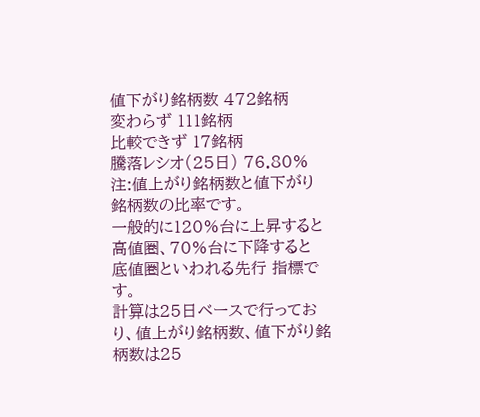値下がり銘柄数 472銘柄
変わらず 111銘柄
比較できず 17銘柄
騰落レシオ(25日) 76.80%
注:値上がり銘柄数と値下がり銘柄数の比率です。
一般的に120%台に上昇すると高値圏、70%台に下降すると 底値圏といわれる先行 指標です。
計算は25日ベースで行っており、値上がり銘柄数、値下がり銘 柄数は25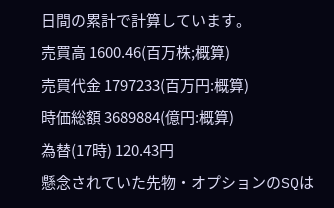日間の累計で計算しています。
売買高 1600.46(百万株;概算)
売買代金 1797233(百万円:概算)
時価総額 3689884(億円:概算)
為替(17時) 120.43円
懸念されていた先物・オプションのSQは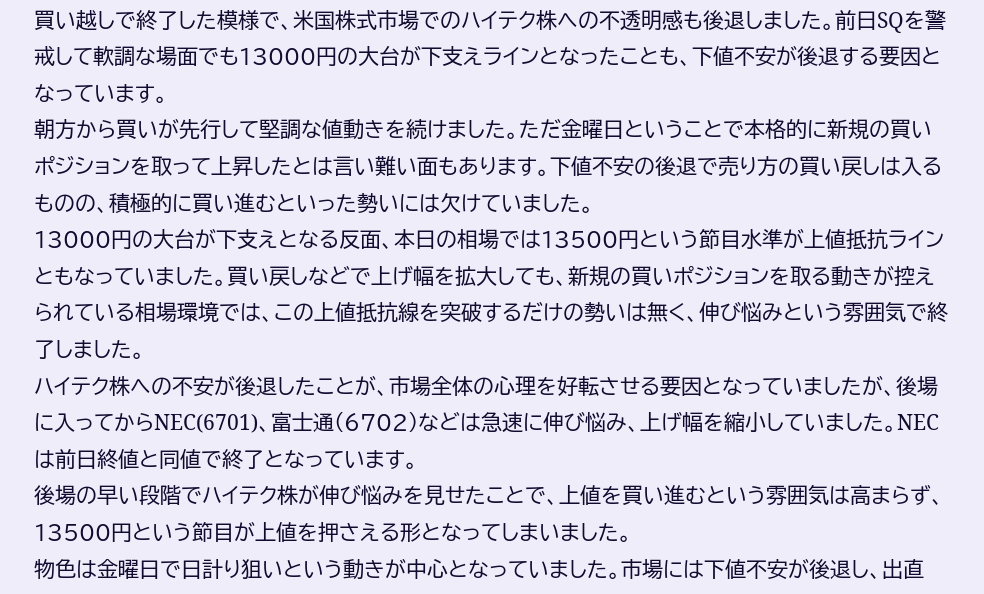買い越しで終了した模様で、米国株式市場でのハイテク株への不透明感も後退しました。前日SQを警戒して軟調な場面でも13000円の大台が下支えラインとなったことも、下値不安が後退する要因となっています。
朝方から買いが先行して堅調な値動きを続けました。ただ金曜日ということで本格的に新規の買いポジションを取って上昇したとは言い難い面もあります。下値不安の後退で売り方の買い戻しは入るものの、積極的に買い進むといった勢いには欠けていました。
13000円の大台が下支えとなる反面、本日の相場では13500円という節目水準が上値抵抗ラインともなっていました。買い戻しなどで上げ幅を拡大しても、新規の買いポジションを取る動きが控えられている相場環境では、この上値抵抗線を突破するだけの勢いは無く、伸び悩みという雰囲気で終了しました。
ハイテク株への不安が後退したことが、市場全体の心理を好転させる要因となっていましたが、後場に入ってからNEC(6701)、富士通(6702)などは急速に伸び悩み、上げ幅を縮小していました。NECは前日終値と同値で終了となっています。
後場の早い段階でハイテク株が伸び悩みを見せたことで、上値を買い進むという雰囲気は高まらず、13500円という節目が上値を押さえる形となってしまいました。
物色は金曜日で日計り狙いという動きが中心となっていました。市場には下値不安が後退し、出直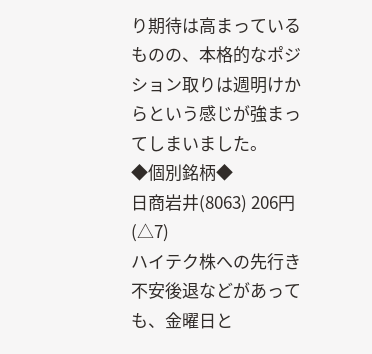り期待は高まっているものの、本格的なポジション取りは週明けからという感じが強まってしまいました。
◆個別銘柄◆
日商岩井(8063) 206円(△7)
ハイテク株への先行き不安後退などがあっても、金曜日と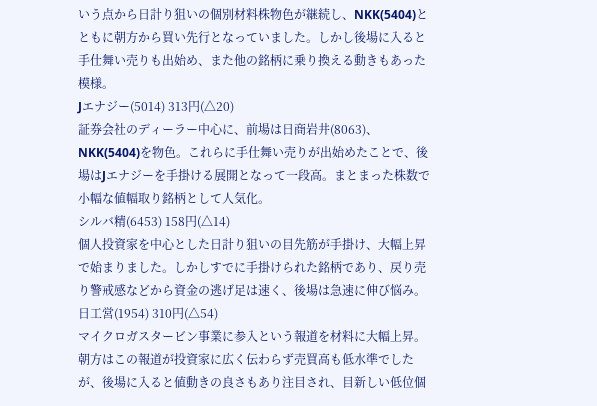いう点から日計り狙いの個別材料株物色が継続し、NKK(5404)とともに朝方から買い先行となっていました。しかし後場に入ると手仕舞い売りも出始め、また他の銘柄に乗り換える動きもあった模様。
Jエナジー(5014) 313円(△20)
証券会社のディーラー中心に、前場は日商岩井(8063)、NKK(5404)を物色。これらに手仕舞い売りが出始めたことで、後場はJエナジーを手掛ける展開となって一段高。まとまった株数で小幅な値幅取り銘柄として人気化。
シルバ精(6453) 158円(△14)
個人投資家を中心とした日計り狙いの目先筋が手掛け、大幅上昇で始まりました。しかしすでに手掛けられた銘柄であり、戻り売り警戒感などから資金の逃げ足は速く、後場は急速に伸び悩み。
日工営(1954) 310円(△54)
マイクロガスタービン事業に参入という報道を材料に大幅上昇。朝方はこの報道が投資家に広く伝わらず売買高も低水準でしたが、後場に入ると値動きの良さもあり注目され、目新しい低位個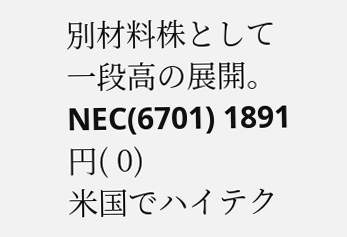別材料株として一段高の展開。
NEC(6701) 1891円( 0)
米国でハイテク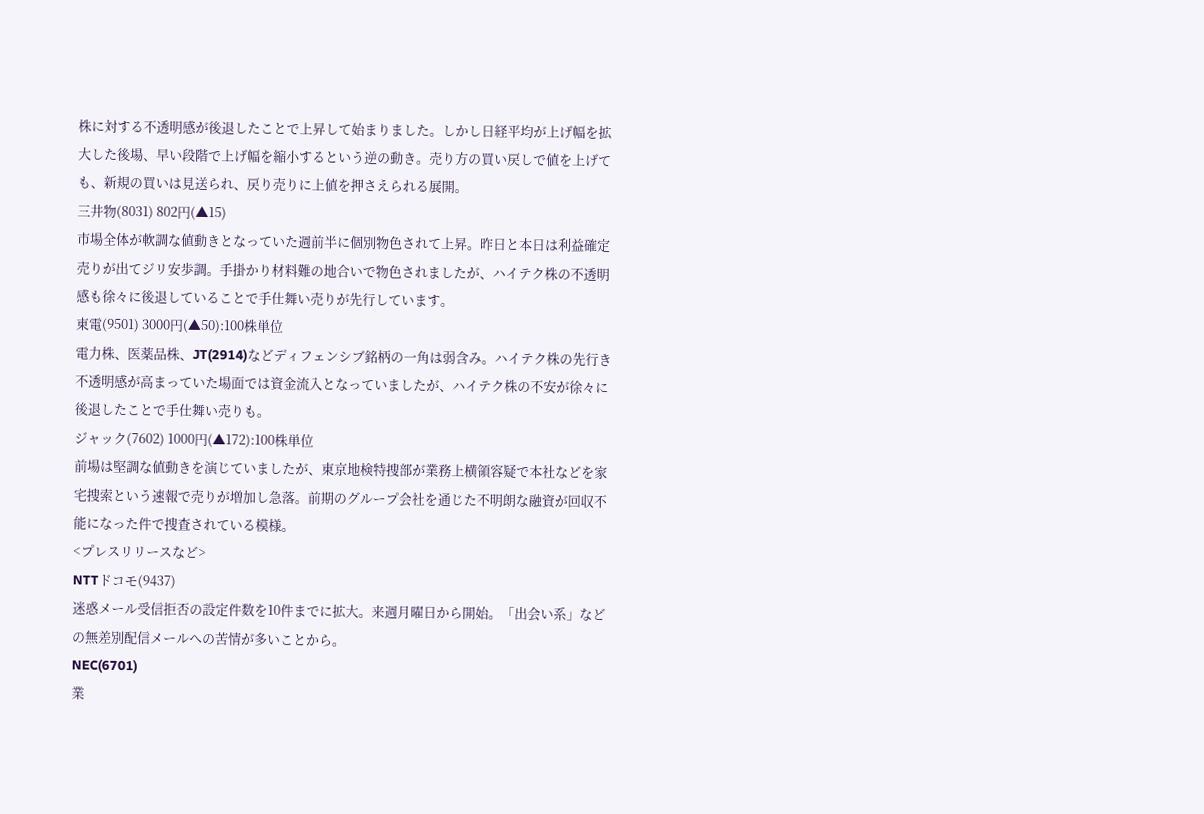株に対する不透明感が後退したことで上昇して始まりました。しかし日経平均が上げ幅を拡大した後場、早い段階で上げ幅を縮小するという逆の動き。売り方の買い戻しで値を上げても、新規の買いは見送られ、戻り売りに上値を押さえられる展開。
三井物(8031) 802円(▲15)
市場全体が軟調な値動きとなっていた週前半に個別物色されて上昇。昨日と本日は利益確定売りが出てジリ安歩調。手掛かり材料難の地合いで物色されましたが、ハイテク株の不透明感も徐々に後退していることで手仕舞い売りが先行しています。
東電(9501) 3000円(▲50):100株単位
電力株、医薬品株、JT(2914)などディフェンシブ銘柄の一角は弱含み。ハイテク株の先行き不透明感が高まっていた場面では資金流入となっていましたが、ハイテク株の不安が徐々に後退したことで手仕舞い売りも。
ジャック(7602) 1000円(▲172):100株単位
前場は堅調な値動きを演じていましたが、東京地検特捜部が業務上横領容疑で本社などを家宅捜索という速報で売りが増加し急落。前期のグループ会社を通じた不明朗な融資が回収不能になった件で捜査されている模様。
<プレスリリースなど>
NTTドコモ(9437)
迷惑メール受信拒否の設定件数を10件までに拡大。来週月曜日から開始。「出会い系」などの無差別配信メールへの苦情が多いことから。
NEC(6701)
業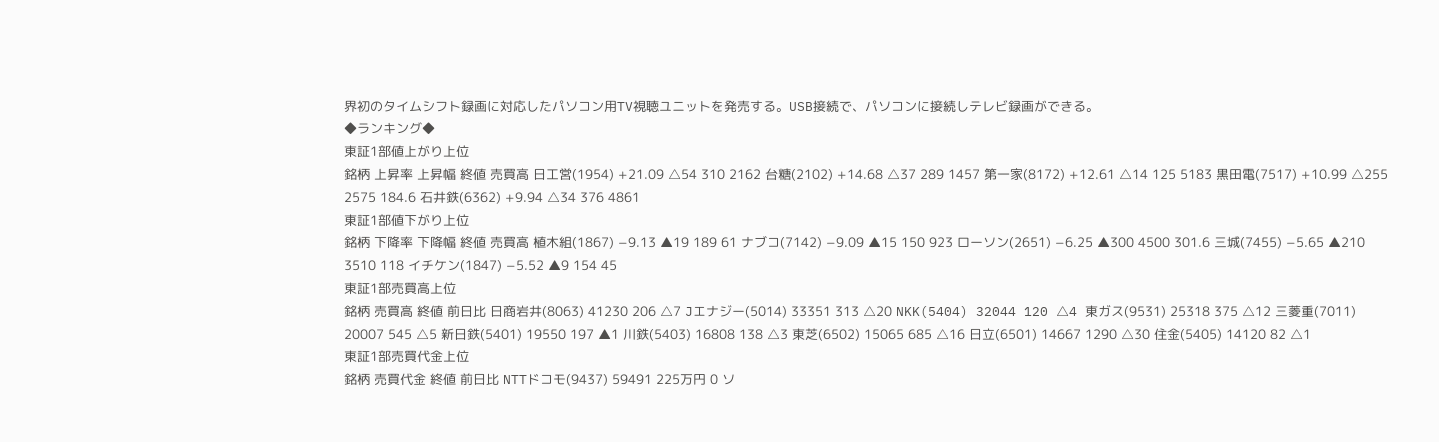界初のタイムシフト録画に対応したパソコン用TV視聴ユニットを発売する。USB接続で、パソコンに接続しテレビ録画ができる。
◆ランキング◆
東証1部値上がり上位
銘柄 上昇率 上昇幅 終値 売買高 日工営(1954) +21.09 △54 310 2162 台糖(2102) +14.68 △37 289 1457 第一家(8172) +12.61 △14 125 5183 黒田電(7517) +10.99 △255 2575 184.6 石井鉄(6362) +9.94 △34 376 4861
東証1部値下がり上位
銘柄 下降率 下降幅 終値 売買高 植木組(1867) −9.13 ▲19 189 61 ナブコ(7142) −9.09 ▲15 150 923 ローソン(2651) −6.25 ▲300 4500 301.6 三城(7455) −5.65 ▲210 3510 118 イチケン(1847) −5.52 ▲9 154 45
東証1部売買高上位
銘柄 売買高 終値 前日比 日商岩井(8063) 41230 206 △7 Jエナジー(5014) 33351 313 △20 NKK(5404) 32044 120 △4 東ガス(9531) 25318 375 △12 三菱重(7011) 20007 545 △5 新日鉄(5401) 19550 197 ▲1 川鉄(5403) 16808 138 △3 東芝(6502) 15065 685 △16 日立(6501) 14667 1290 △30 住金(5405) 14120 82 △1
東証1部売買代金上位
銘柄 売買代金 終値 前日比 NTTドコモ(9437) 59491 225万円 0 ソ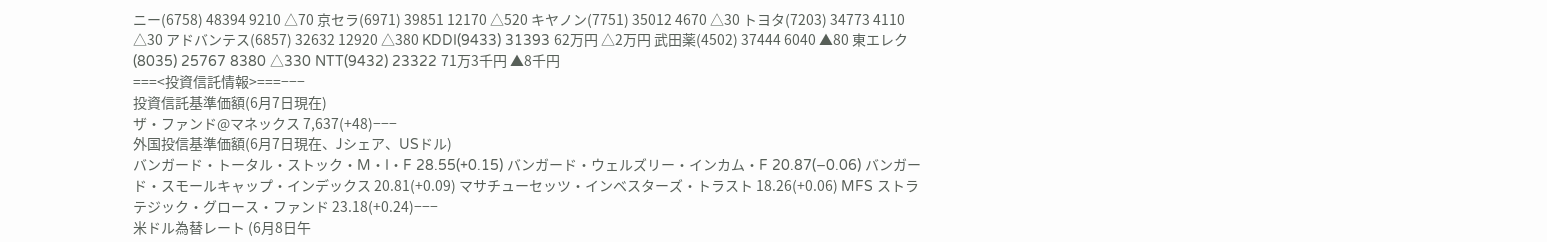ニー(6758) 48394 9210 △70 京セラ(6971) 39851 12170 △520 キヤノン(7751) 35012 4670 △30 トヨタ(7203) 34773 4110 △30 アドバンテス(6857) 32632 12920 △380 KDDI(9433) 31393 62万円 △2万円 武田薬(4502) 37444 6040 ▲80 東エレク(8035) 25767 8380 △330 NTT(9432) 23322 71万3千円 ▲8千円
===<投資信託情報>===−−−
投資信託基準価額(6月7日現在)
ザ・ファンド@マネックス 7,637(+48)−−−
外国投信基準価額(6月7日現在、Jシェア、USドル)
バンガード・トータル・ストック・M・I・F 28.55(+0.15) バンガード・ウェルズリー・インカム・F 20.87(−0.06) バンガード・スモールキャップ・インデックス 20.81(+0.09) マサチューセッツ・インベスターズ・トラスト 18.26(+0.06) MFS ストラテジック・グロース・ファンド 23.18(+0.24)−−−
米ドル為替レート (6月8日午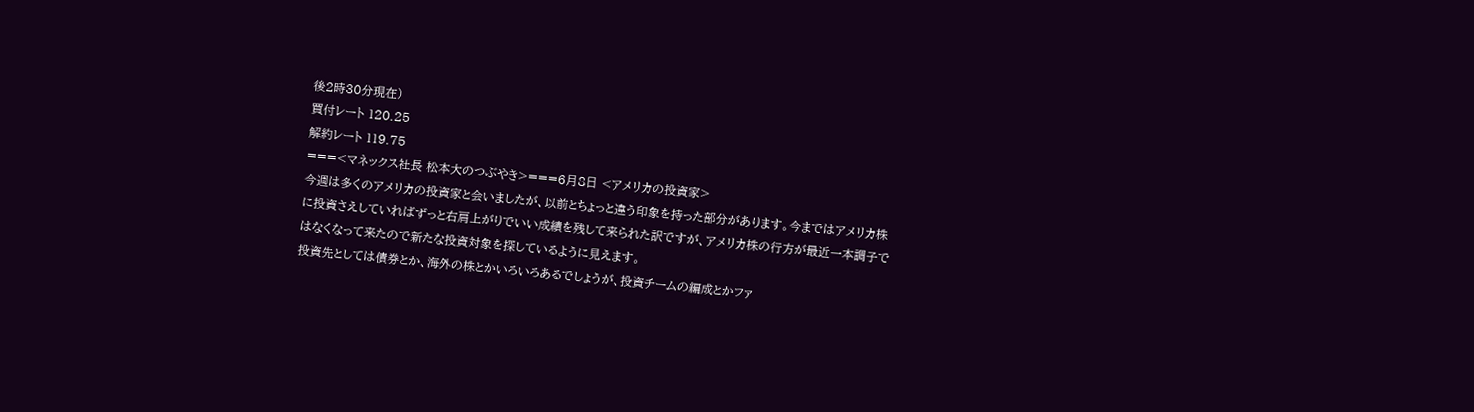後2時30分現在)
買付レート 120.25
解約レート 119.75
===<マネックス社長 松本大のつぶやき>===6月8日 <アメリカの投資家>
今週は多くのアメリカの投資家と会いましたが、以前とちょっと違う印象を持った部分があります。今まではアメリカ株に投資さえしていればずっと右肩上がりでいい成績を残して来られた訳ですが、アメリカ株の行方が最近一本調子ではなくなって来たので新たな投資対象を探しているように見えます。
投資先としては債券とか、海外の株とかいろいろあるでしょうが、投資チームの編成とかファ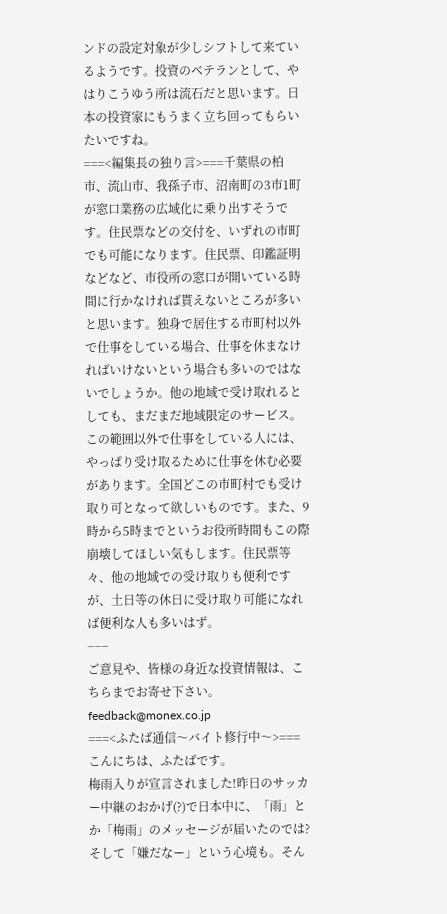ンドの設定対象が少しシフトして来ているようです。投資のベテランとして、やはりこうゆう所は流石だと思います。日本の投資家にもうまく立ち回ってもらいたいですね。
===<編集長の独り言>===千葉県の柏市、流山市、我孫子市、沼南町の3市1町が窓口業務の広域化に乗り出すそうです。住民票などの交付を、いずれの市町でも可能になります。住民票、印鑑証明などなど、市役所の窓口が開いている時間に行かなければ貰えないところが多いと思います。独身で居住する市町村以外で仕事をしている場合、仕事を休まなければいけないという場合も多いのではないでしょうか。他の地域で受け取れるとしても、まだまだ地域限定のサービス。この範囲以外で仕事をしている人には、やっぱり受け取るために仕事を休む必要があります。全国どこの市町村でも受け取り可となって欲しいものです。また、9時から5時までというお役所時間もこの際崩壊してほしい気もします。住民票等々、他の地域での受け取りも便利ですが、土日等の休日に受け取り可能になれば便利な人も多いはず。
−−−
ご意見や、皆様の身近な投資情報は、こちらまでお寄せ下さい。
feedback@monex.co.jp
===<ふたば通信〜バイト修行中〜>===こんにちは、ふたばです。
梅雨入りが宣言されました!昨日のサッカー中継のおかげ(?)で日本中に、「雨」とか「梅雨」のメッセージが届いたのでは?そして「嫌だなー」という心境も。そん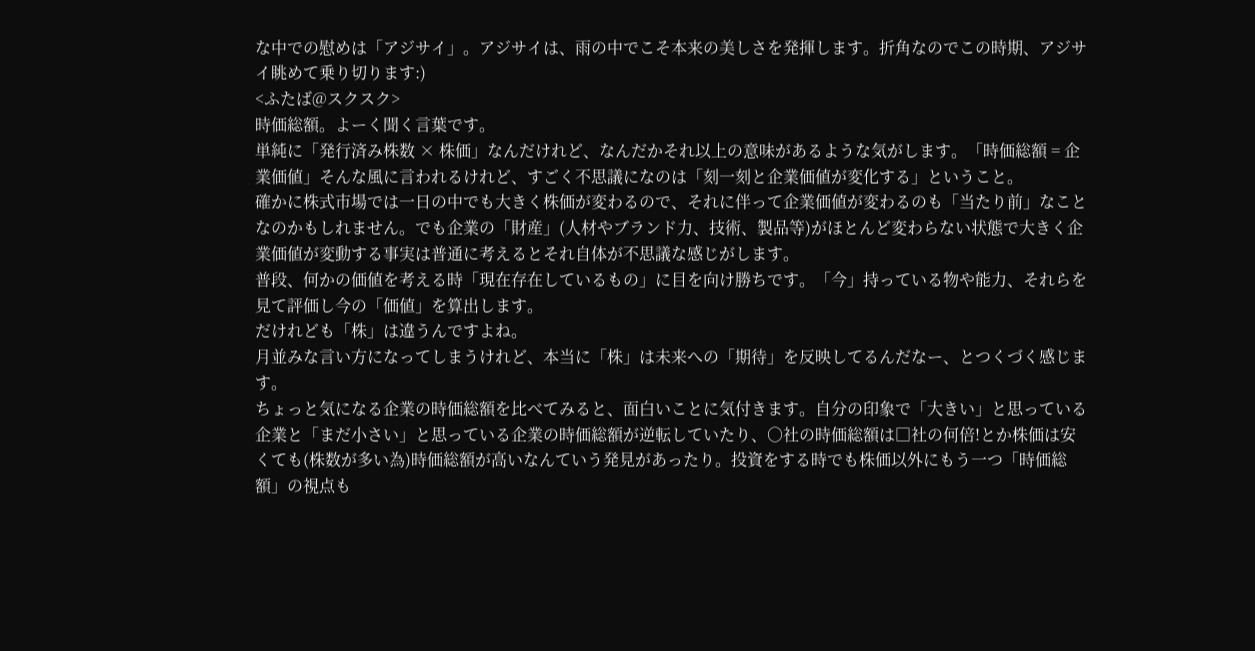な中での慰めは「アジサイ」。アジサイは、雨の中でこそ本来の美しさを発揮します。折角なのでこの時期、アジサイ眺めて乗り切ります:)
<ふたば@スクスク>
時価総額。よーく聞く言葉です。
単純に「発行済み株数 × 株価」なんだけれど、なんだかそれ以上の意味があるような気がします。「時価総額 = 企業価値」そんな風に言われるけれど、すごく不思議になのは「刻一刻と企業価値が変化する」ということ。
確かに株式市場では一日の中でも大きく株価が変わるので、それに伴って企業価値が変わるのも「当たり前」なことなのかもしれません。でも企業の「財産」(人材やブランド力、技術、製品等)がほとんど変わらない状態で大きく企業価値が変動する事実は普通に考えるとそれ自体が不思議な感じがします。
普段、何かの価値を考える時「現在存在しているもの」に目を向け勝ちです。「今」持っている物や能力、それらを見て評価し今の「価値」を算出します。
だけれども「株」は違うんですよね。
月並みな言い方になってしまうけれど、本当に「株」は未来への「期待」を反映してるんだなー、とつくづく感じます。
ちょっと気になる企業の時価総額を比べてみると、面白いことに気付きます。自分の印象で「大きい」と思っている企業と「まだ小さい」と思っている企業の時価総額が逆転していたり、○社の時価総額は□社の何倍!とか株価は安くても(株数が多い為)時価総額が高いなんていう発見があったり。投資をする時でも株価以外にもう一つ「時価総額」の視点も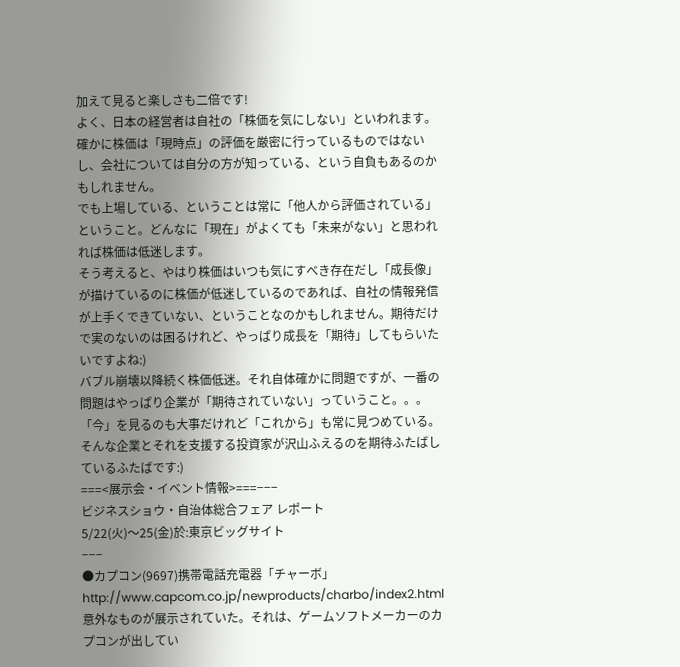加えて見ると楽しさも二倍です!
よく、日本の経営者は自社の「株価を気にしない」といわれます。確かに株価は「現時点」の評価を厳密に行っているものではないし、会社については自分の方が知っている、という自負もあるのかもしれません。
でも上場している、ということは常に「他人から評価されている」ということ。どんなに「現在」がよくても「未来がない」と思われれば株価は低迷します。
そう考えると、やはり株価はいつも気にすべき存在だし「成長像」が描けているのに株価が低迷しているのであれば、自社の情報発信が上手くできていない、ということなのかもしれません。期待だけで実のないのは困るけれど、やっぱり成長を「期待」してもらいたいですよね:)
バブル崩壊以降続く株価低迷。それ自体確かに問題ですが、一番の問題はやっぱり企業が「期待されていない」っていうこと。。。
「今」を見るのも大事だけれど「これから」も常に見つめている。そんな企業とそれを支援する投資家が沢山ふえるのを期待ふたばしているふたばです:)
===<展示会・イベント情報>===−−−
ビジネスショウ・自治体総合フェア レポート
5/22(火)〜25(金)於:東京ビッグサイト
−−−
●カプコン(9697)携帯電話充電器「チャーボ」
http://www.capcom.co.jp/newproducts/charbo/index2.html
意外なものが展示されていた。それは、ゲームソフトメーカーのカプコンが出してい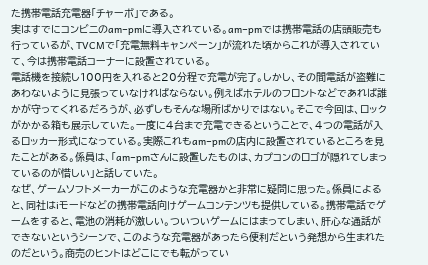た携帯電話充電器「チャーボ」である。
実はすでにコンビニのam−pmに導入されている。am−pmでは携帯電話の店頭販売も行っているが、TVCMで「充電無料キャンペーン」が流れた頃からこれが導入されていて、今は携帯電話コーナーに設置されている。
電話機を接続し100円を入れると20分程で充電が完了。しかし、その間電話が盗難にあわないように見張っていなければならない。例えばホテルのフロントなどであれば誰かが守ってくれるだろうが、必ずしもそんな場所ばかりではない。そこで今回は、ロックがかかる箱も展示していた。一度に4台まで充電できるということで、4つの電話が入るロッカー形式になっている。実際これもam−pmの店内に設置されているところを見たことがある。係員は、「am−pmさんに設置したものは、カプコンのロゴが隠れてしまっているのが惜しい」と話していた。
なぜ、ゲームソフトメーカーがこのような充電器かと非常に疑問に思った。係員によると、同社はiモードなどの携帯電話向けゲームコンテンツも提供している。携帯電話でゲームをすると、電池の消耗が激しい。ついついゲームにはまってしまい、肝心な通話ができないというシーンで、このような充電器があったら便利だという発想から生まれたのだという。商売のヒントはどこにでも転がってい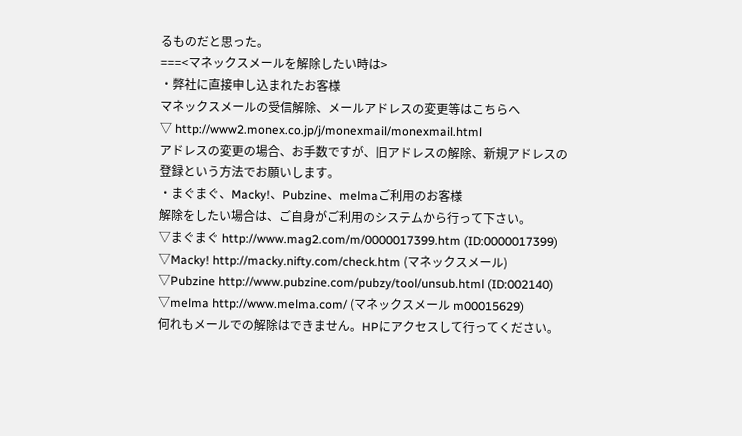るものだと思った。
===<マネックスメールを解除したい時は>
・弊社に直接申し込まれたお客様
マネックスメールの受信解除、メールアドレスの変更等はこちらへ
▽ http://www2.monex.co.jp/j/monexmail/monexmail.html
アドレスの変更の場合、お手数ですが、旧アドレスの解除、新規アドレスの 登録という方法でお願いします。
・まぐまぐ、Macky!、Pubzine、melmaご利用のお客様
解除をしたい場合は、ご自身がご利用のシステムから行って下さい。
▽まぐまぐ http://www.mag2.com/m/0000017399.htm (ID:0000017399) ▽Macky! http://macky.nifty.com/check.htm (マネックスメール)
▽Pubzine http://www.pubzine.com/pubzy/tool/unsub.html (ID:002140) ▽melma http://www.melma.com/ (マネックスメール m00015629)
何れもメールでの解除はできません。HPにアクセスして行ってください。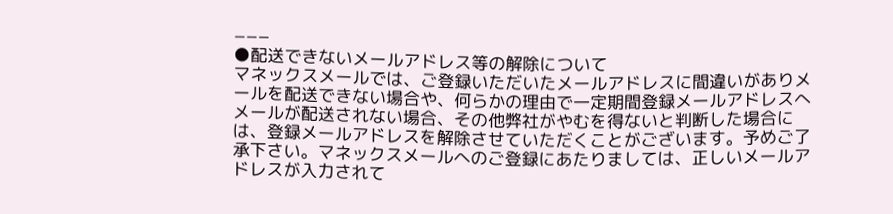−−−
●配送できないメールアドレス等の解除について
マネックスメールでは、ご登録いただいたメールアドレスに間違いがありメールを配送できない場合や、何らかの理由で一定期間登録メールアドレスへメールが配送されない場合、その他弊社がやむを得ないと判断した場合には、登録メールアドレスを解除させていただくことがございます。予めご了承下さい。マネックスメールへのご登録にあたりましては、正しいメールアドレスが入力されて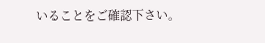いることをご確認下さい。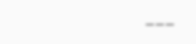−−−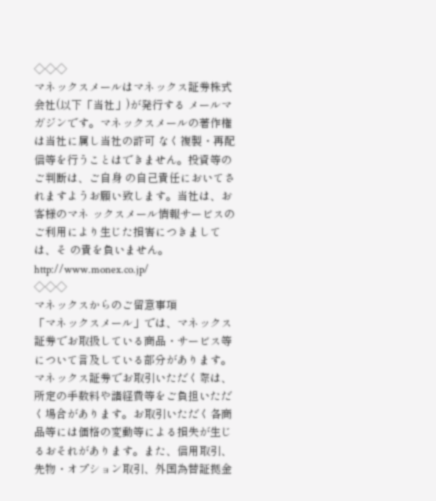◇◇◇
マネックスメールはマネックス証券株式会社(以下「当社」)が発行する メールマガジンです。マネックスメールの著作権は当社に属し当社の許可 なく複製・再配信等を行うことはできません。投資等のご判断は、ご自身 の自己責任においてされますようお願い致します。当社は、お客様のマネ ックスメール情報サービスのご利用により生じた損害につきましては、そ の責を負いません。 http://www.monex.co.jp/
◇◇◇
マネックスからのご留意事項
「マネックスメール」では、マネックス証券でお取扱している商品・サービス等について言及している部分があります。
マネックス証券でお取引いただく際は、所定の手数料や諸経費等をご負担いただく場合があります。お取引いただく各商品等には価格の変動等による損失が生じるおそれがあります。また、信用取引、先物・オプション取引、外国為替証拠金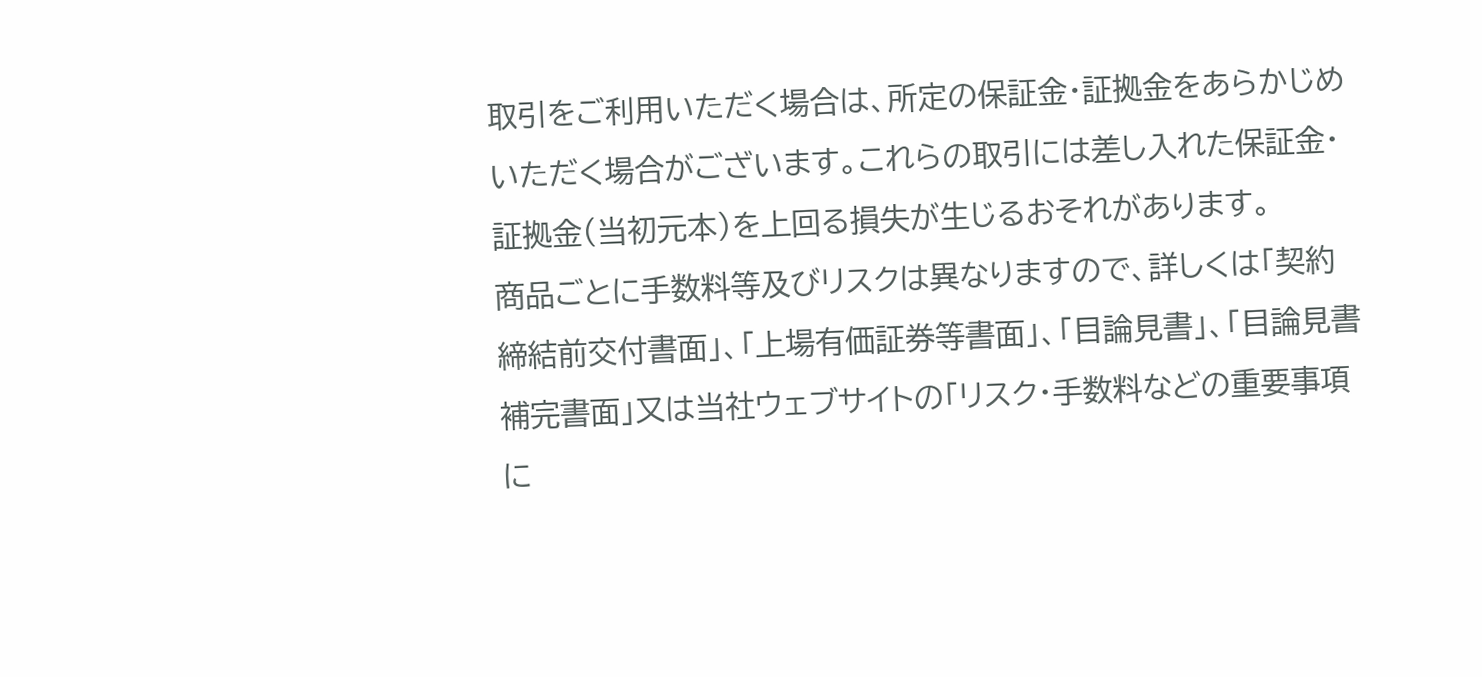取引をご利用いただく場合は、所定の保証金・証拠金をあらかじめいただく場合がございます。これらの取引には差し入れた保証金・証拠金(当初元本)を上回る損失が生じるおそれがあります。
商品ごとに手数料等及びリスクは異なりますので、詳しくは「契約締結前交付書面」、「上場有価証券等書面」、「目論見書」、「目論見書補完書面」又は当社ウェブサイトの「リスク・手数料などの重要事項に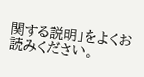関する説明」をよくお読みください。